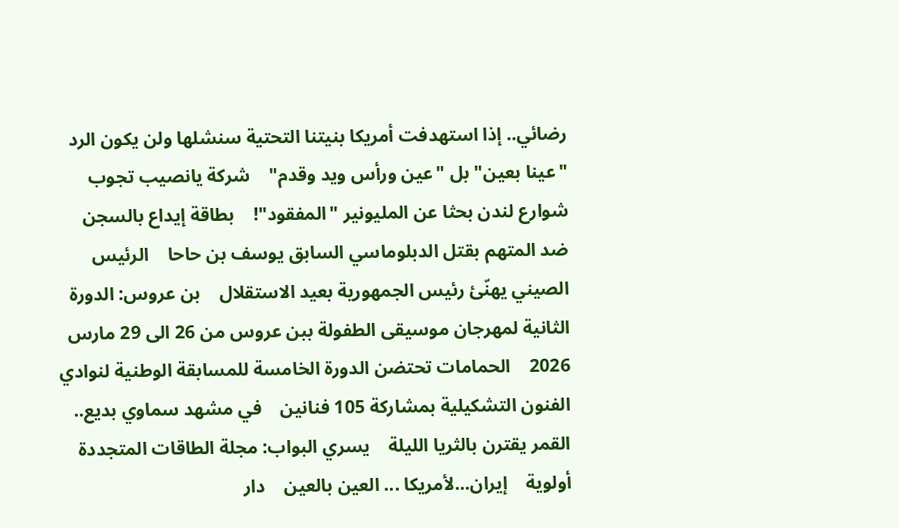رضائي.. إذا استهدفت أمريكا بنيتنا التحتية سنشلها ولن يكون الرد "عينا بعين" بل "عين ورأس ويد وقدم"    شركة يانصيب تجوب شوارع لندن بحثا عن المليونير "المفقود"!    بطاقة إيداع بالسجن ضد المتهم بقتل الدبلوماسي السابق يوسف بن حاحا    الرئيس الصيني يهنّئ رئيس الجمهورية بعيد الاستقلال    بن عروس: الدورة الثانية لمهرجان موسيقى الطفولة ببن عروس من 26 الى 29 مارس 2026    الحمامات تحتضن الدورة الخامسة للمسابقة الوطنية لنوادي الفنون التشكيلية بمشاركة 105 فنانين    في مشهد سماوي بديع.. القمر يقترن بالثريا الليلة    يسري البواب: مجلة الطاقات المتجددة أولوية    إيران...لأمريكا ... العين بالعين    دار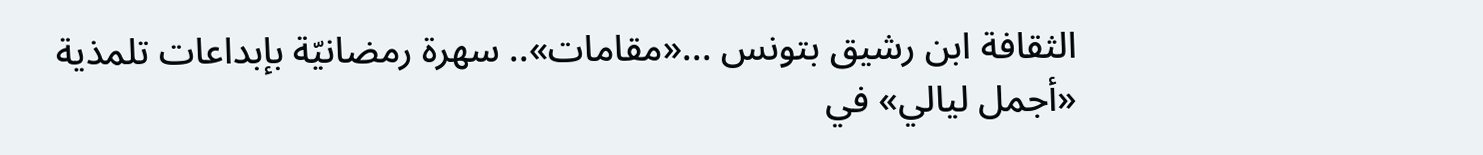الثقافة ابن رشيق بتونس ...«مقامات».. سهرة رمضانيّة بإبداعات تلمذية    «أجمل ليالي» في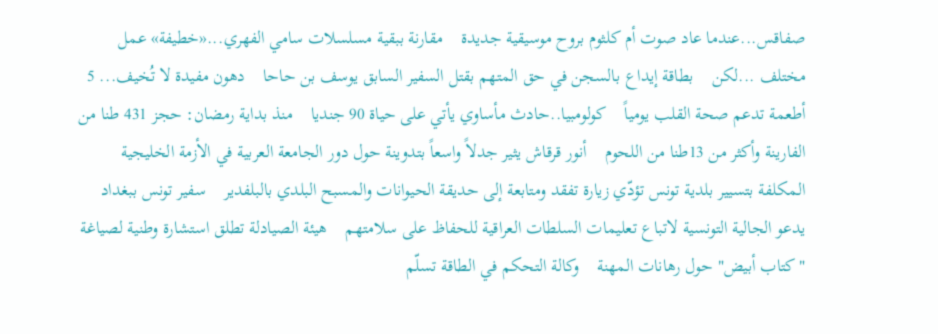صفاقس...عندما عاد صوت أم كلثوم بروح موسيقية جديدة    مقارنة ببقية مسلسلات سامي الفهري...«خطيفة» عمل مختلف ...لكن    بطاقة إيداع بالسجن في حق المتهم بقتل السفير السابق يوسف بن حاحا    دهون مفيدة لا تُخيف... 5 أطعمة تدعم صحة القلب يومياً    كولومبيا..حادث مأساوي يأتي على حياة 90 جنديا    منذ بداية رمضان: حجز 431 طنا من الفارينة وأكثر من 13طنا من اللحوم    أنور قرقاش يثير جدلاً واسعاً بتدوينة حول دور الجامعة العربية في الأزمة الخليجية    المكلفة بتسيير بلدية تونس تؤدّي زيارة تفقد ومتابعة إلى حديقة الحيوانات والمسبح البلدي بالبلفدير    سفير تونس ببغداد يدعو الجالية التونسية لاتباع تعليمات السلطات العراقية للحفاظ على سلامتهم    هيئة الصيادلة تطلق استشارة وطنية لصياغة "كتاب أبيض" حول رهانات المهنة    وكالة التحكم في الطاقة تسلّم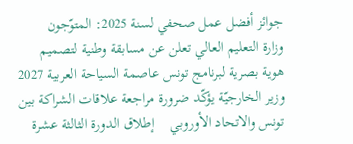جوائز أفضل عمل صحفي لسنة 2025: المتوّجون    وزارة التعليم العالي تعلن عن مسابقة وطنية لتصميم هوية بصرية لبرنامج تونس عاصمة السياحة العربية 2027    وزير الخارجيّة يؤكّد ضرورة مراجعة علاقات الشراكة بين تونس والاتحاد الأوروبي    إطلاق الدورة الثالثة عشرة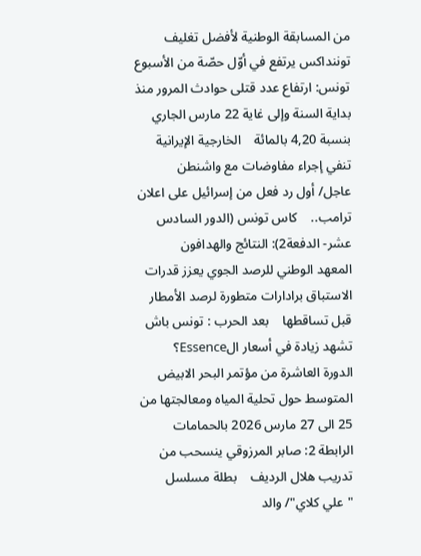من المسابقة الوطنية لأفضل تغليف    توننداكس يرتفع في أوّل حصّة من الأسبوع    تونس: ارتفاع عدد قتلى حوادث المرور منذ بداية السنة وإلى غاية 22 مارس الجاري بنسبة 4,20 بالمائة    الخارجية الإيرانية تنفي إجراء مفاوضات مع واشنطن    عاجل/ أول رد فعل من إسرائيل على اعلان ترامب..    كاس تونس (الدور السادس عشر- الدفعة2): النتائج والهدافون    المعهد الوطني للرصد الجوي يعزز قدرات الاستباق برادارات متطورة لرصد الأمطار قبل تساقطها    بعد الحرب : تونس باش تشهد زيادة في أسعار الEssence؟    الدورة العاشرة من مؤتمر البحر الابيض المتوسط حول تحلية المياه ومعالجتها من 25 الى 27 مارس 2026 بالحمامات    الرابطة 2: صابر المرزوقي ينسحب من تدريب هلال الرديف    بطلة مسلسل "علي كلاي"/ والد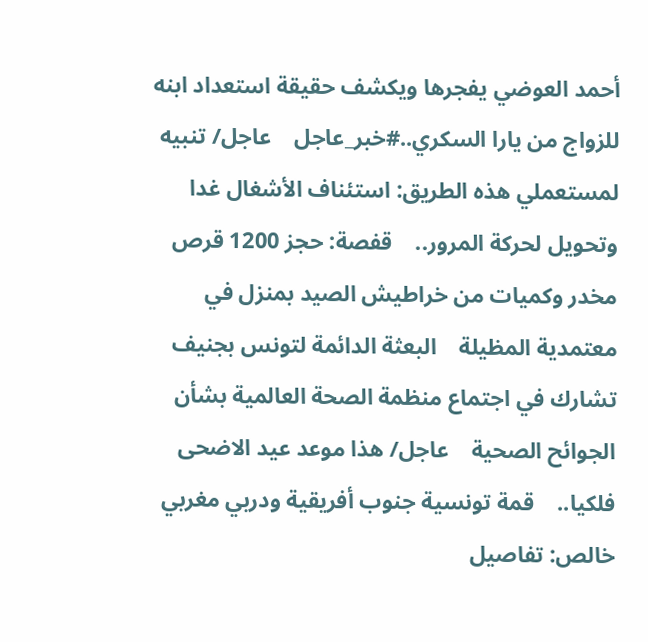أحمد العوضي يفجرها ويكشف حقيقة استعداد ابنه للزواج من يارا السكري..#خبر_عاجل    عاجل/ تنبيه لمستعملي هذه الطريق: استئناف الأشغال غدا وتحويل لحركة المرور..    قفصة: حجز 1200 قرص مخدر وكميات من خراطيش الصيد بمنزل في معتمدية المظيلة    البعثة الدائمة لتونس بجنيف تشارك في اجتماع منظمة الصحة العالمية بشأن الجوائح الصحية    عاجل/ هذا موعد عيد الاضحى فلكيا..    قمة تونسية جنوب أفريقية ودربي مغربي خالص: تفاصيل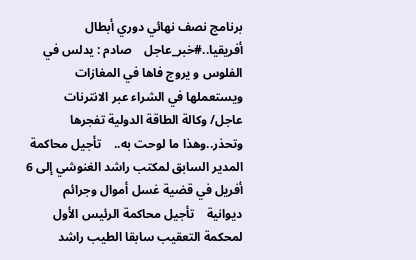برنامج نصف نهائي دوري أبطال أفريقيا..#خبر_عاجل    صادم : يدلس في الفلوس و يروج فاها في المغازات ويستعملها في الشراء عبر الانترنات    عاجل/ وكالة الطاقة الدولية تفجرها وتحذر..وهذا ما لوحت به..    تأجيل محاكمة المدير السابق لمكتب راشد الغنوشي إلى 6 أفريل في قضية غسل أموال وجرائم ديوانية    تأجيل محاكمة الرئيس الأول لمحكمة التعقيب سابقا الطيب راشد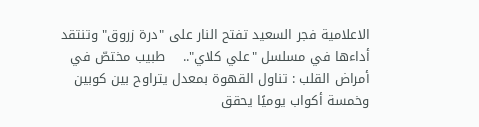الاعلامية فجر السعيد تفتح النار على "درة زروق" وتنتقد أداءها في مسلسل "علي كلاي"..    طبيب مختصّ في أمراض القلب : تناول القهوة بمعدل يتراوح بين كوبين وخمسة أكواب يوميًا يحقق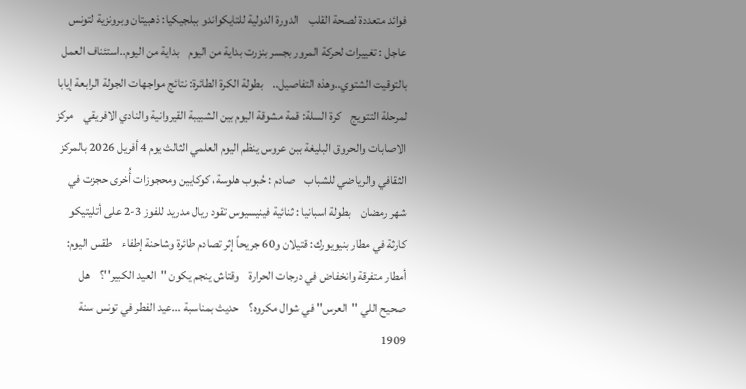فوائد متعددة لصحة القلب    الدورة الدولية للتايكواندو ببلجيكيا: ذهبيتان وبرونزية لتونس    عاجل : تغييرات لحركة المرور بجسر بنزرت بداية من اليوم    بداية من اليوم..استئناف العمل بالتوقيت الشتوي..وهذه التفاصيل..    بطولة الكرة الطائرة: نتائج مواجهات الجولة الرابعة إيابا لمرحلة التتويج    كرة السلة: قمة مشوقة اليوم بين الشبيبة القيروانية والنادي الافريقي    مركز الاصابات والحروق البليغة ببن عروس ينظم اليوم العلمي الثالث يوم 4 أفريل 2026 بالمركز الثقافي والرياضي للشباب    صادم : حُبوب هلوسة، كوكايين ومحجوزات أُخرى حجزت في شهر رمضان    بطولة اسبانيا : ثنائية فينيسيوس تقود ريال مدريد للفوز 3-2 على أتليتيكو    كارثة في مطار بنيويورك: قتيلان و60 جريحاً إثر تصادم طائرة وشاحنة إطفاء    طقس اليوم: أمطار متفرقة وانخفاض في درجات الحرارة    وقتاش ينجم يكون ''العيد الكبير''؟    هل صحيح اللي ''العرس'' في شوال مكروه؟    حديث بمناسبة ...عيد الفطر في تونس سنة 1909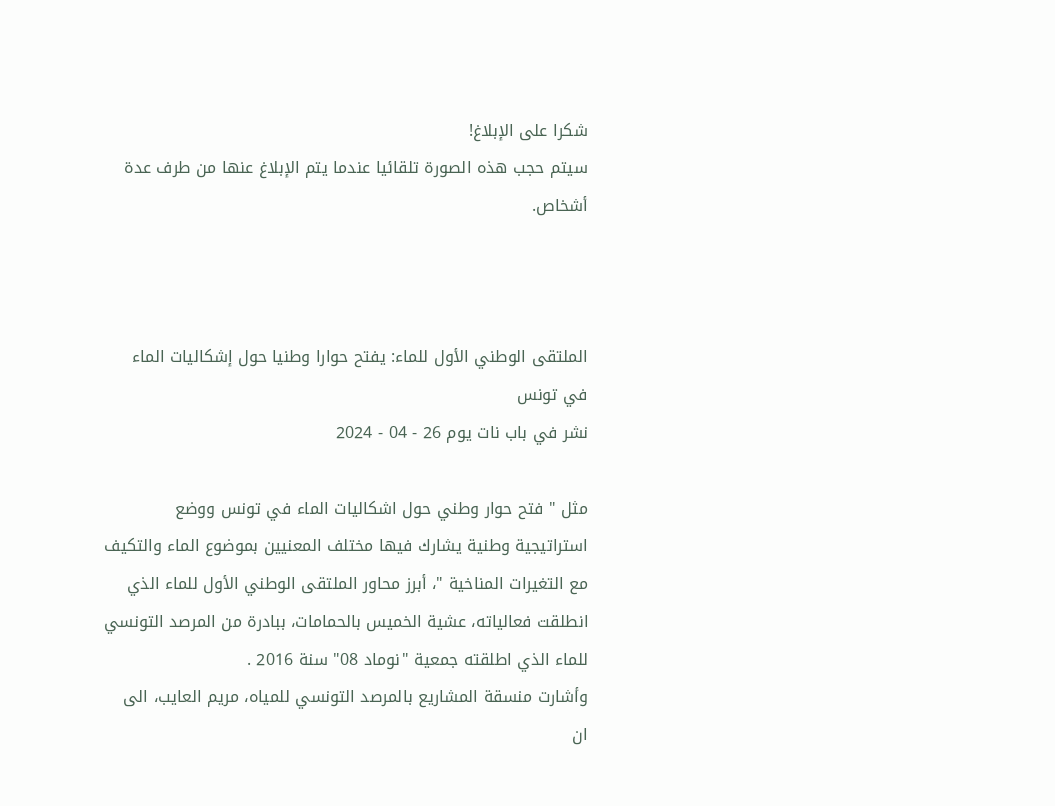شكرا على الإبلاغ!
سيتم حجب هذه الصورة تلقائيا عندما يتم الإبلاغ عنها من طرف عدة أشخاص.



الملتقى الوطني الأول للماء: يفتح حوارا وطنيا حول إشكاليات الماء في تونس
نشر في باب نات يوم 26 - 04 - 2024

مثل " فتح حوار وطني حول اشكاليات الماء في تونس ووضع استراتيجية وطنية يشارك فيها مختلف المعنيين بموضوع الماء والتكيف مع التغيرات المناخية "، أبرز محاور الملتقى الوطني الأول للماء الذي انطلقت فعالياته، عشية الخميس بالحمامات، ببادرة من المرصد التونسي للماء الذي اطلقته جمعية "نوماد 08" سنة 2016 .
وأشارت منسقة المشاريع بالمرصد التونسي للمياه، مريم العايب، الى ان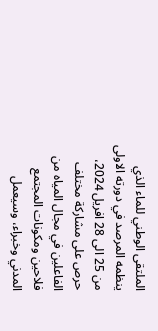الملتقى الوطني للماء الذي ينظمه المرصد في دورته الاولى من 25 الى 28 افريل 2024، حرص على مشاركة مختلف الفاعلين في مجال المياه من فلاحين ومكونات المجتمع المدني وخبراء، وسيعمل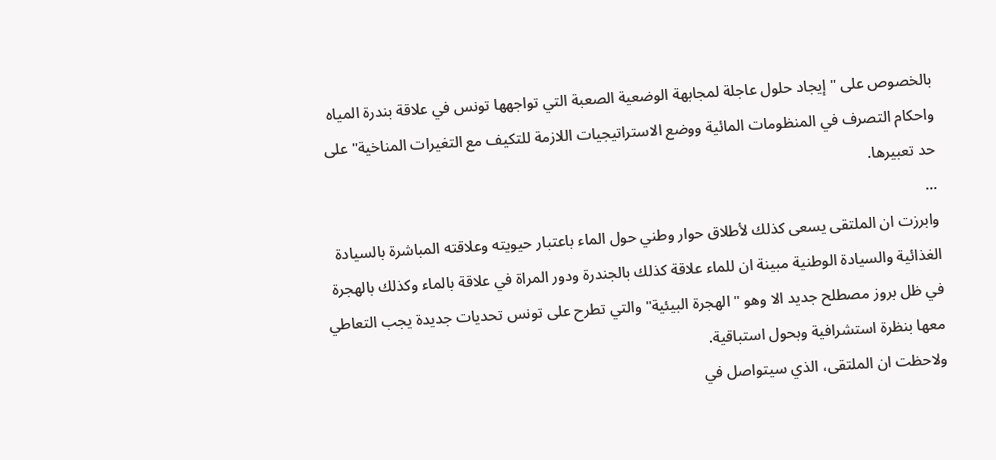بالخصوص على "إيجاد حلول عاجلة لمجابهة الوضعية الصعبة التي تواجهها تونس في علاقة بندرة المياه واحكام التصرف في المنظومات المائية ووضع الاستراتيجيات اللازمة للتكيف مع التغيرات المناخية" على حد تعبيرها.
...
وابرزت ان الملتقى يسعى كذلك لأطلاق حوار وطني حول الماء باعتبار حيويته وعلاقته المباشرة بالسيادة الغذائية والسيادة الوطنية مبينة ان للماء علاقة كذلك بالجندرة ودور المراة في علاقة بالماء وكذلك بالهجرة في ظل بروز مصطلح جديد الا وهو " الهجرة البيئية" والتي تطرح على تونس تحديات جديدة يجب التعاطي معها بنظرة استشرافية وبحول استباقية.
ولاحظت ان الملتقى، الذي سيتواصل في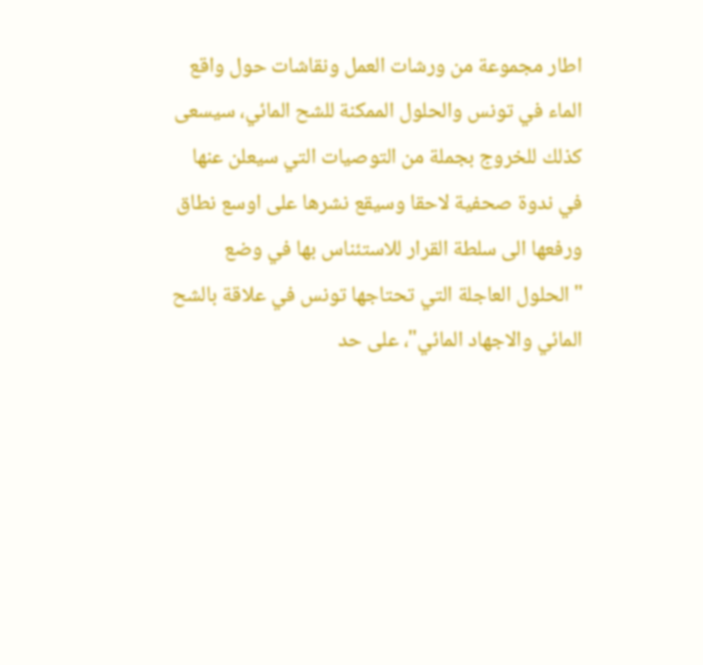اطار مجموعة من ورشات العمل ونقاشات حول واقع الماء في تونس والحلول الممكنة للشح المائي، سيسعى كذلك للخروج بجملة من التوصيات التي سيعلن عنها في ندوة صحفية لاحقا وسيقع نشرها على اوسع نطاق ورفعها الى سلطة القرار للاستئناس بها في وضع "الحلول العاجلة التي تحتاجها تونس في علاقة بالشح المائي والاجهاد المائي"، على حد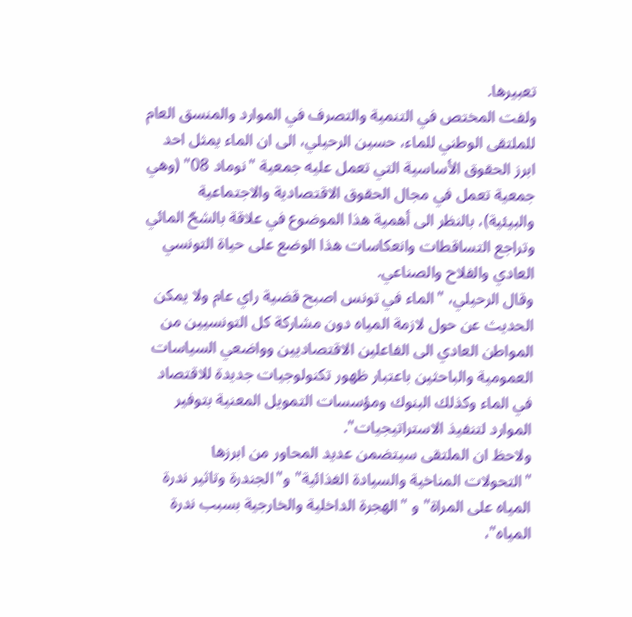تعبيرها.
ولفت المختص في التنمية والتصرف في الموارد والمنسق العام للملتقى الوطني للماء، حسين الرحيلي، الى ان الماء يمثل احد ابرز الحقوق الأساسية التي تعمل عليه جمعية "نوماد 08" (وهي جمعية تعمل في مجال الحقوق الاقتصادية والاجتماعية والبيئية)، بالنظر الى أهمية هذا الموضوع في علاقة بالشحّ المائي وتراجع التساقطات وانعكاسات هذا الوضع على حياة التونسي العادي والفلاح والصناعي.
وقال الرحيلي، "الماء في تونس اصبح قضية راي عام ولا يمكن الحديث عن حول لازمة المياه دون مشاركة كل التونسيين من المواطن العادي الى الفاعلين الاقتصاديين وواضعي السياسات العمومية والباحثين باعتبار ظهور تكنولوجيات جديدة للاقتصاد في الماء وكذلك البنوك ومؤسسات التمويل المعنية بتوفير الموارد لتنفيذ الاستراتيجيات".
ولاحظ ان الملتقى سيتضمن عديد المحاور من ابرزها "التحولات المناخية والسيادة الغذائية" و"الجندرة وتاثير ندرة المياه على المراة" و "الهجرة الداخلية والخارجية بسبب ندرة المياه"،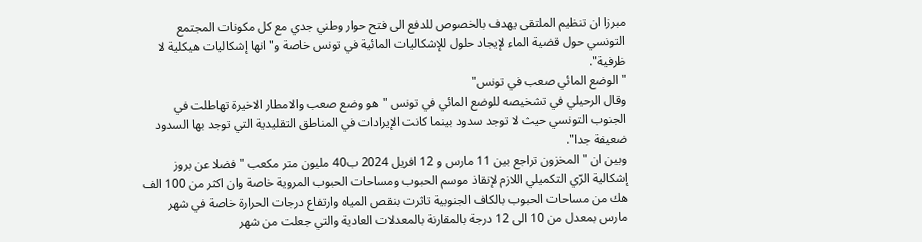مبرزا ان تنظيم الملتقى يهدف بالخصوص للدفع الى فتح حوار وطني جدي مع كل مكونات المجتمع التونسي حول قضية الماء لإيجاد حلول للإشكاليات المائية في تونس خاصة و"انها إشكاليات هيكلية لا ظرفية".
"الوضع المائي صعب في تونس"
وقال الرحيلي في تشخيصه للوضع المائي في تونس "هو وضع صعب والامطار الاخيرة تهاطلت في الجنوب التونسي حيث لا توجد سدود بينما كانت الإيرادات في المناطق التقليدية التي توجد بها السدود ضعيفة جدا".
وبين ان " المخزون تراجع بين 11 مارس و 12 افريل 2024 ب40 مليون متر مكعب " فضلا عن بروز إشكالية الرّي التكميلي اللازم لإنقاذ موسم الحبوب ومساحات الحبوب المروية خاصة وان اكثر من 100 الف هك من مساحات الحبوب بالكاف الجنوبية تاثرت بنقص المياه وارتفاع درجات الحرارة خاصة في شهر مارس بمعدل من 10 الى 12 درجة بالمقارنة بالمعدلات العادية والتي جعلت من شهر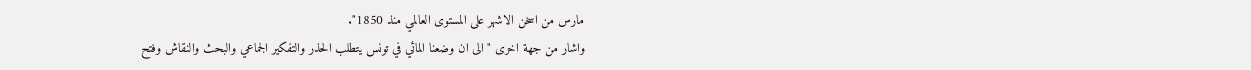مارس من اسخن الاشهر على المستوى العالمي منذ 1850".
واشار من جهة اخرى "الى ان وضعنا المائي في تونس يتطلب الحذر والتفكير الجماعي والبحث والنقاش وفتح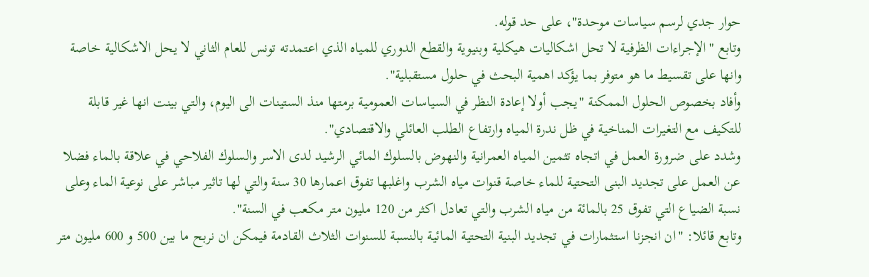حوار جدي لرسم سياسات موحدة"، على حد قوله.
وتابع "الإجراءات الظرفية لا تحل اشكاليات هيكلية وبنيوية والقطع الدوري للمياه الذي اعتمدته تونس للعام الثاني لا يحل الاشكالية خاصة وانها على تقسيط ما هو متوفر بما يؤكد اهمية البحث في حلول مستقبلية".
وأفاد بخصوص الحلول الممكنة "يجب أولا إعادة النظر في السياسات العمومية برمتها منذ الستينات الى اليوم، والتي بينت انها غير قابلة للتكيف مع التغيرات المناخية في ظل ندرة المياه وارتفاع الطلب العائلي والاقتصادي".
وشدد على ضرورة العمل في اتجاه تثمين المياه العمرانية والنهوض بالسلوك المائي الرشيد لدى الاسر والسلوك الفلاحي في علاقة بالماء فضلا عن العمل على تجديد البنى التحتية للماء خاصة قنوات مياه الشرب واغلبها تفوق اعمارها 30 سنة والتي لها تاثير مباشر على نوعية الماء وعلى نسبة الضياع التي تفوق 25 بالمائة من مياه الشرب والتي تعادل اكثر من 120 مليون متر مكعب في السنة".
وتابع قائلا: "ان انجزنا استثمارات في تجديد البنية التحتية المائية بالنسبة للسنوات الثلاث القادمة فيمكن ان نربح ما بين 500 و 600 مليون متر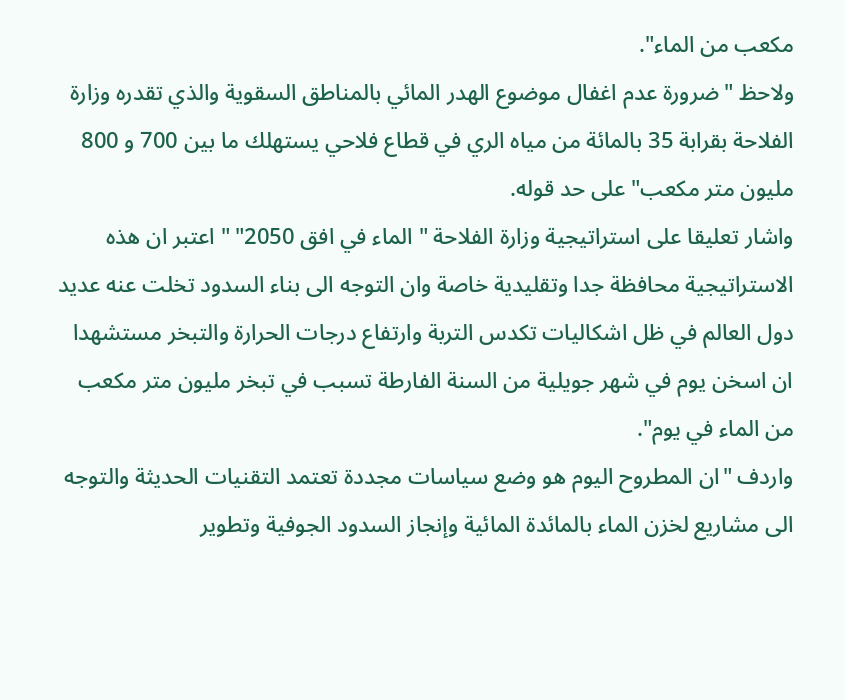مكعب من الماء".
ولاحظ "ضرورة عدم اغفال موضوع الهدر المائي بالمناطق السقوية والذي تقدره وزارة الفلاحة بقرابة 35 بالمائة من مياه الري في قطاع فلاحي يستهلك ما بين 700 و 800 مليون متر مكعب" على حد قوله.
واشار تعليقا على استراتيجية وزارة الفلاحة " الماء في افق 2050" " اعتبر ان هذه الاستراتيجية محافظة جدا وتقليدية خاصة وان التوجه الى بناء السدود تخلت عنه عديد دول العالم في ظل اشكاليات تكدس التربة وارتفاع درجات الحرارة والتبخر مستشهدا ان اسخن يوم في شهر جويلية من السنة الفارطة تسبب في تبخر مليون متر مكعب من الماء في يوم".
واردف "ان المطروح اليوم هو وضع سياسات مجددة تعتمد التقنيات الحديثة والتوجه الى مشاريع لخزن الماء بالمائدة المائية وإنجاز السدود الجوفية وتطوير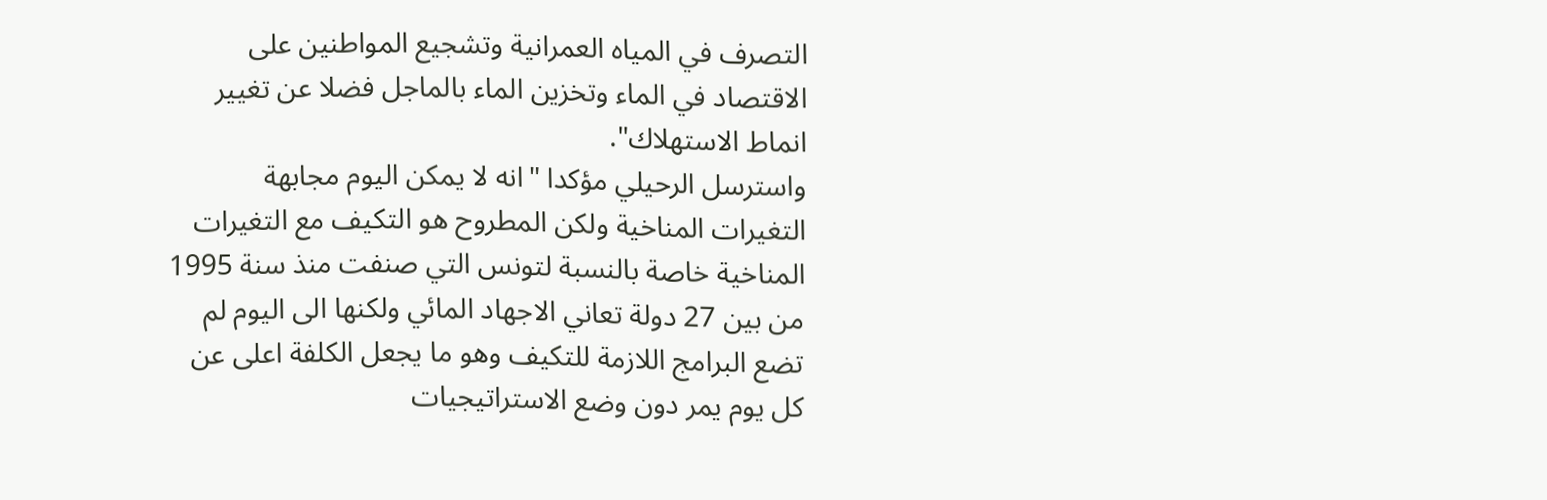التصرف في المياه العمرانية وتشجيع المواطنين على الاقتصاد في الماء وتخزين الماء بالماجل فضلا عن تغيير انماط الاستهلاك".
واسترسل الرحيلي مؤكدا "انه لا يمكن اليوم مجابهة التغيرات المناخية ولكن المطروح هو التكيف مع التغيرات المناخية خاصة بالنسبة لتونس التي صنفت منذ سنة 1995 من بين 27 دولة تعاني الاجهاد المائي ولكنها الى اليوم لم تضع البرامج اللازمة للتكيف وهو ما يجعل الكلفة اعلى عن كل يوم يمر دون وضع الاستراتيجيات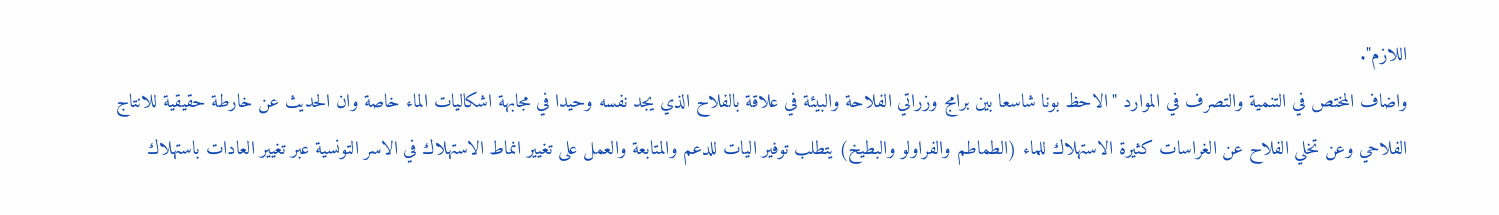اللازم".
واضاف المختص في التنمية والتصرف في الموارد "الاحظ بونا شاسعا بين برامج وزراتي الفلاحة والبيئة في علاقة بالفلاح الذي يجد نفسه وحيدا في مجابهة اشكاليات الماء خاصة وان الحديث عن خارطة حقيقية للانتاج الفلاحي وعن تخلي الفلاح عن الغراسات كثيرة الاستهلاك للماء (الطماطم والفراولو والبطيخ) يتطلب توفير اليات للدعم والمتابعة والعمل على تغيير انماط الاستهلاك في الاسر التونسية عبر تغيير العادات باستهلاك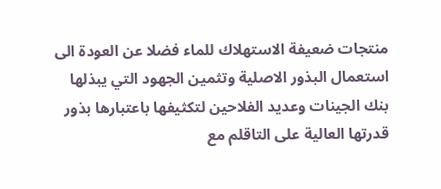منتجات ضعيفة الاستهلاك للماء فضلا عن العودة الى استعمال البذور الاصلية وتثمين الجهود التي يبذلها بنك الجينات وعديد الفلاحين لتكثيفها باعتبارها بذور قدرتها العالية على التاقلم مع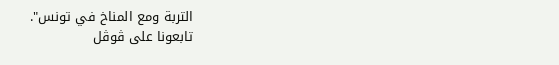التربة ومع المناخ في تونس".
تابعونا على ڤوڤل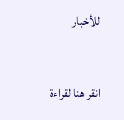للأخبار


انقر هنا لقراءة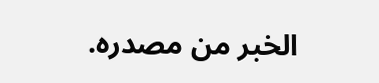الخبر من مصدره.